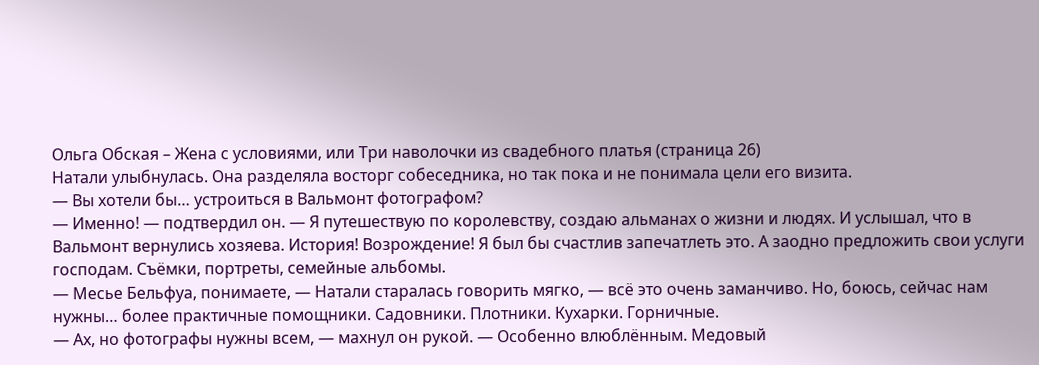Ольга Обская – Жена с условиями, или Три наволочки из свадебного платья (страница 26)
Натали улыбнулась. Она разделяла восторг собеседника, но так пока и не понимала цели его визита.
— Вы хотели бы… устроиться в Вальмонт фотографом?
— Именно! — подтвердил он. — Я путешествую по королевству, создаю альманах о жизни и людях. И услышал, что в Вальмонт вернулись хозяева. История! Возрождение! Я был бы счастлив запечатлеть это. А заодно предложить свои услуги господам. Съёмки, портреты, семейные альбомы.
— Месье Бельфуа, понимаете, — Натали старалась говорить мягко, — всё это очень заманчиво. Но, боюсь, сейчас нам нужны… более практичные помощники. Садовники. Плотники. Кухарки. Горничные.
— Ах, но фотографы нужны всем, — махнул он рукой. — Особенно влюблённым. Медовый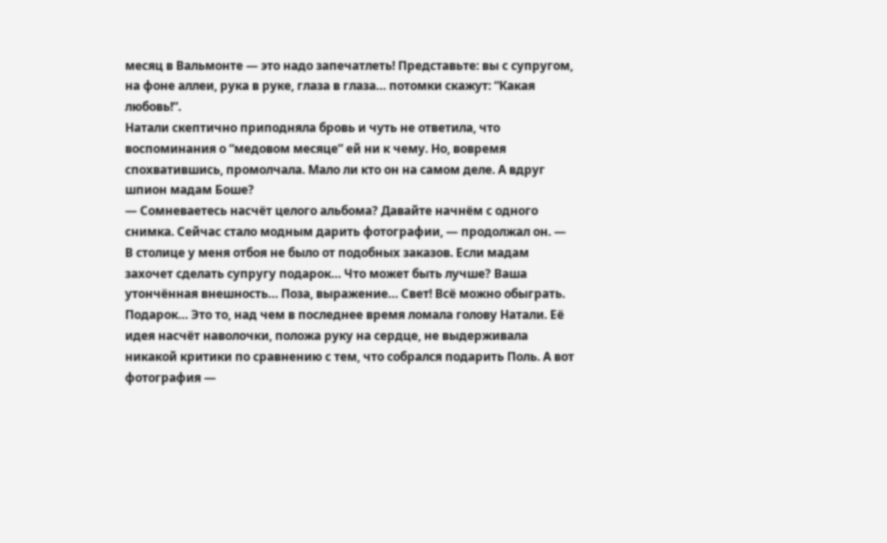месяц в Вальмонте — это надо запечатлеть! Представьте: вы с супругом, на фоне аллеи, рука в руке, глаза в глаза… потомки скажут: “Какая любовь!”.
Натали скептично приподняла бровь и чуть не ответила, что воспоминания о “медовом месяце” ей ни к чему. Но, вовремя спохватившись, промолчала. Мало ли кто он на самом деле. А вдруг шпион мадам Боше?
— Сомневаетесь насчёт целого альбома? Давайте начнём с одного снимка. Сейчас стало модным дарить фотографии, — продолжал он. — В столице у меня отбоя не было от подобных заказов. Если мадам захочет сделать супругу подарок… Что может быть лучше? Ваша утончённая внешность… Поза, выражение… Свет! Всё можно обыграть.
Подарок… Это то, над чем в последнее время ломала голову Натали. Её идея насчёт наволочки, положа руку на сердце, не выдерживала никакой критики по сравнению с тем, что собрался подарить Поль. А вот фотография —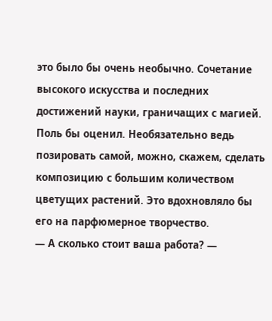это было бы очень необычно. Сочетание высокого искусства и последних достижений науки, граничащих с магией. Поль бы оценил. Необязательно ведь позировать самой, можно, скажем, сделать композицию с большим количеством цветущих растений. Это вдохновляло бы его на парфюмерное творчество.
— А сколько стоит ваша работа? —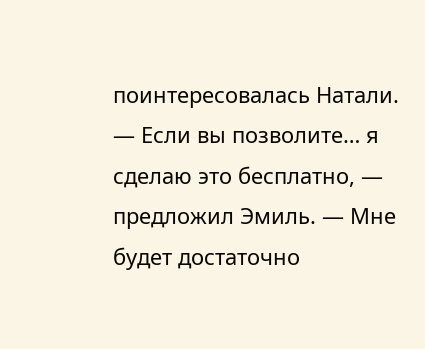поинтересовалась Натали.
— Если вы позволите… я сделаю это бесплатно, — предложил Эмиль. — Мне будет достаточно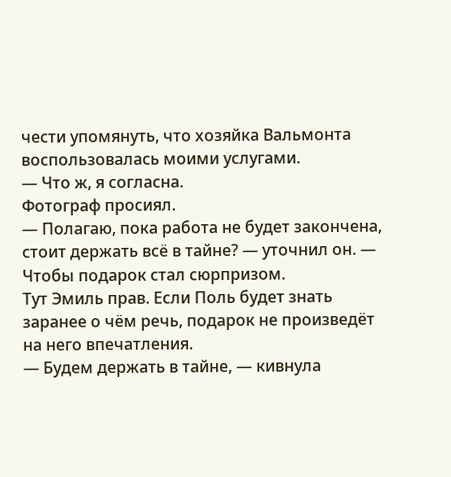чести упомянуть, что хозяйка Вальмонта воспользовалась моими услугами.
— Что ж, я согласна.
Фотограф просиял.
— Полагаю, пока работа не будет закончена, стоит держать всё в тайне? — уточнил он. — Чтобы подарок стал сюрпризом.
Тут Эмиль прав. Если Поль будет знать заранее о чём речь, подарок не произведёт на него впечатления.
— Будем держать в тайне, — кивнула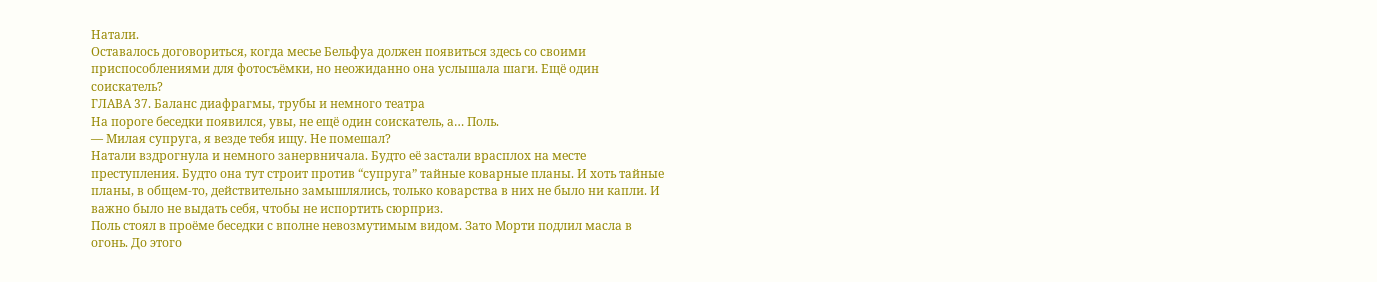Натали.
Оставалось договориться, когда месье Бельфуа должен появиться здесь со своими приспособлениями для фотосъёмки, но неожиданно она услышала шаги. Ещё один соискатель?
ГЛАВА 37. Баланс диафрагмы, трубы и немного театра
На пороге беседки появился, увы, не ещё один соискатель, а… Поль.
— Милая супруга, я везде тебя ищу. Не помешал?
Натали вздрогнула и немного занервничала. Будто её застали врасплох на месте преступления. Будто она тут строит против “супруга” тайные коварные планы. И хоть тайные планы, в общем-то, действительно замышлялись, только коварства в них не было ни капли. И важно было не выдать себя, чтобы не испортить сюрприз.
Поль стоял в проёме беседки с вполне невозмутимым видом. Зато Морти подлил масла в огонь. До этого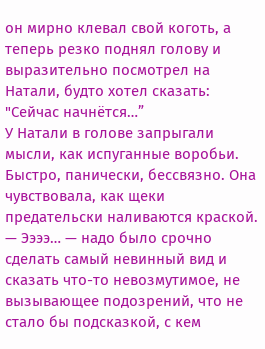он мирно клевал свой коготь, а теперь резко поднял голову и выразительно посмотрел на Натали, будто хотел сказать: "Сейчас начнётся…”
У Натали в голове запрыгали мысли, как испуганные воробьи. Быстро, панически, бессвязно. Она чувствовала, как щеки предательски наливаются краской.
— Ээээ… — надо было срочно сделать самый невинный вид и сказать что-то невозмутимое, не вызывающее подозрений, что не стало бы подсказкой, с кем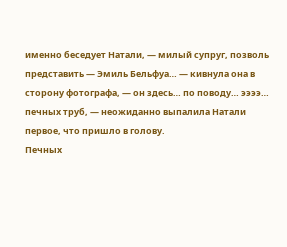именно беседует Натали, — милый супруг, позволь представить — Эмиль Бельфуа… — кивнула она в сторону фотографа, — он здесь… по поводу… ээээ… печных труб, — неожиданно выпалила Натали первое, что пришло в голову.
Печных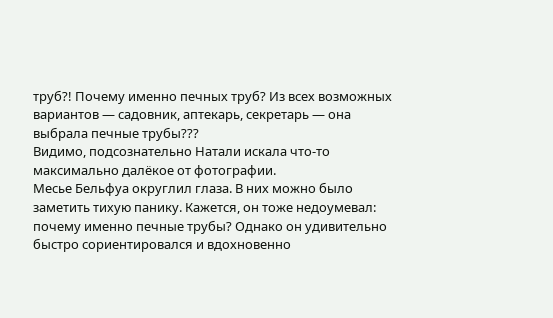труб?! Почему именно печных труб? Из всех возможных вариантов — садовник, аптекарь, секретарь — она выбрала печные трубы???
Видимо, подсознательно Натали искала что-то максимально далёкое от фотографии.
Месье Бельфуа округлил глаза. В них можно было заметить тихую панику. Кажется, он тоже недоумевал: почему именно печные трубы? Однако он удивительно быстро сориентировался и вдохновенно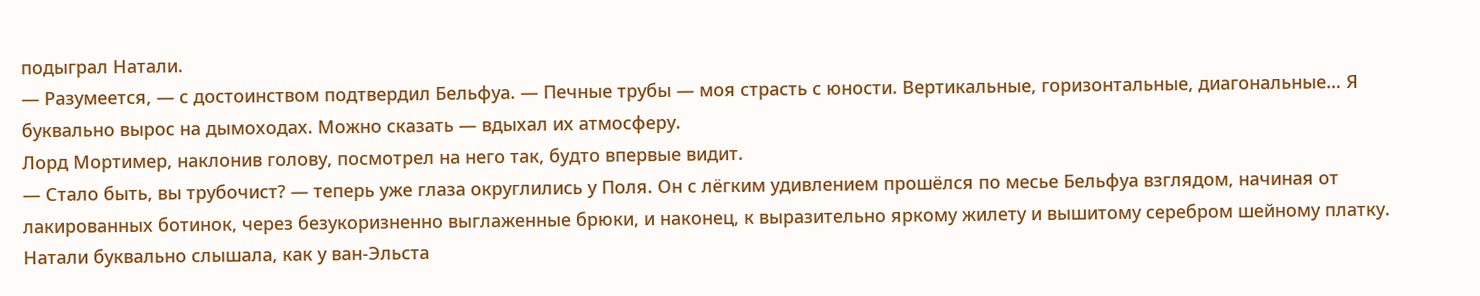подыграл Натали.
— Разумеется, — с достоинством подтвердил Бельфуа. — Печные трубы — моя страсть с юности. Вертикальные, горизонтальные, диагональные… Я буквально вырос на дымоходах. Можно сказать — вдыхал их атмосферу.
Лорд Мортимер, наклонив голову, посмотрел на него так, будто впервые видит.
— Стало быть, вы трубочист? — теперь уже глаза округлились у Поля. Он с лёгким удивлением прошёлся по месье Бельфуа взглядом, начиная от лакированных ботинок, через безукоризненно выглаженные брюки, и наконец, к выразительно яркому жилету и вышитому серебром шейному платку.
Натали буквально слышала, как у ван-Эльста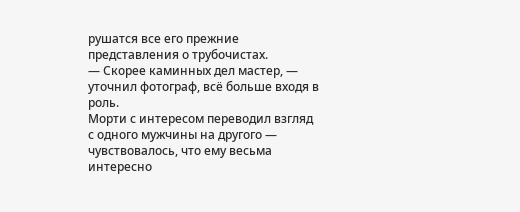рушатся все его прежние представления о трубочистах.
— Скорее каминных дел мастер, — уточнил фотограф, всё больше входя в роль.
Морти с интересом переводил взгляд с одного мужчины на другого — чувствовалось, что ему весьма интересно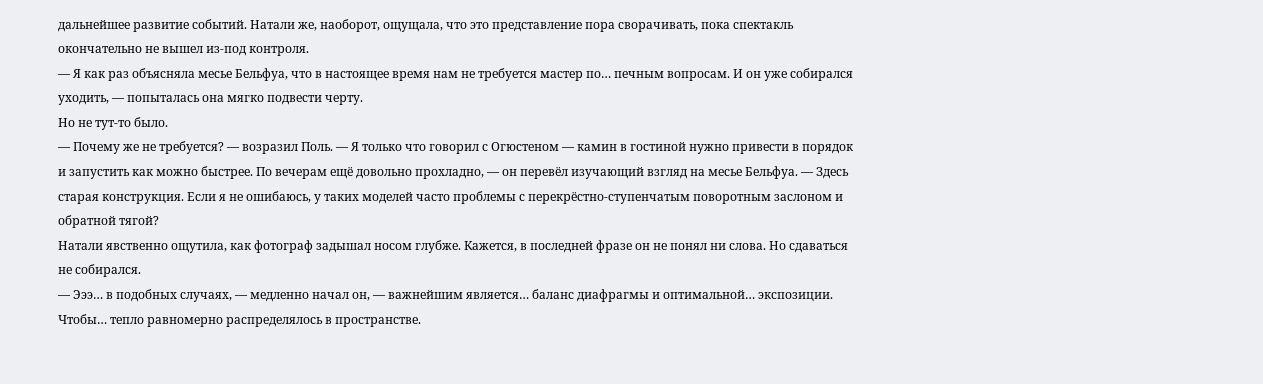дальнейшее развитие событий. Натали же, наоборот, ощущала, что это представление пора сворачивать, пока спектакль окончательно не вышел из-под контроля.
— Я как раз объясняла месье Бельфуа, что в настоящее время нам не требуется мастер по… печным вопросам. И он уже собирался уходить, — попыталась она мягко подвести черту.
Но не тут-то было.
— Почему же не требуется? — возразил Поль. — Я только что говорил с Огюстеном — камин в гостиной нужно привести в порядок и запустить как можно быстрее. По вечерам ещё довольно прохладно, — он перевёл изучающий взгляд на месье Бельфуа. — Здесь старая конструкция. Если я не ошибаюсь, у таких моделей часто проблемы с перекрёстно-ступенчатым поворотным заслоном и обратной тягой?
Натали явственно ощутила, как фотограф задышал носом глубже. Кажется, в последней фразе он не понял ни слова. Но сдаваться не собирался.
— Эээ… в подобных случаях, — медленно начал он, — важнейшим является… баланс диафрагмы и оптимальной… экспозиции. Чтобы… тепло равномерно распределялось в пространстве.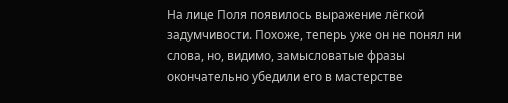На лице Поля появилось выражение лёгкой задумчивости. Похоже, теперь уже он не понял ни слова, но, видимо, замысловатые фразы окончательно убедили его в мастерстве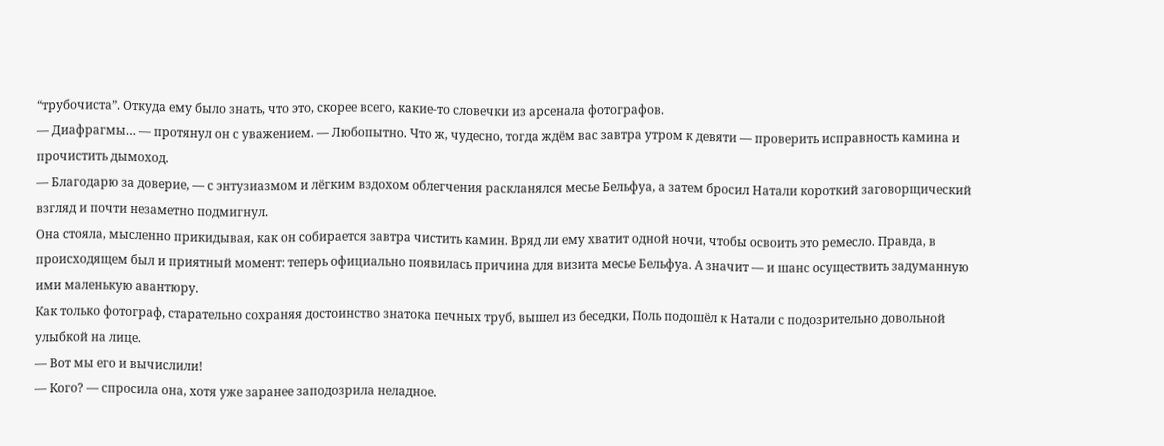“трубочиста”. Откуда ему было знать, что это, скорее всего, какие-то словечки из арсенала фотографов.
— Диафрагмы… — протянул он с уважением. — Любопытно. Что ж, чудесно, тогда ждём вас завтра утром к девяти — проверить исправность камина и прочистить дымоход.
— Благодарю за доверие, — с энтузиазмом и лёгким вздохом облегчения раскланялся месье Бельфуа, а затем бросил Натали короткий заговорщический взгляд и почти незаметно подмигнул.
Она стояла, мысленно прикидывая, как он собирается завтра чистить камин. Вряд ли ему хватит одной ночи, чтобы освоить это ремесло. Правда, в происходящем был и приятный момент: теперь официально появилась причина для визита месье Бельфуа. А значит — и шанс осуществить задуманную ими маленькую авантюру.
Как только фотограф, старательно сохраняя достоинство знатока печных труб, вышел из беседки, Поль подошёл к Натали с подозрительно довольной улыбкой на лице.
— Вот мы его и вычислили!
— Кого? — спросила она, хотя уже заранее заподозрила неладное.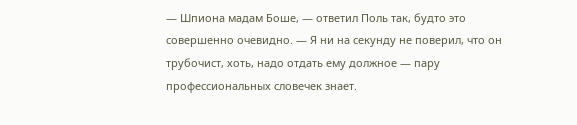— Шпиона мадам Боше, — ответил Поль так, будто это совершенно очевидно. — Я ни на секунду не поверил, что он трубочист, хоть, надо отдать ему должное — пару профессиональных словечек знает.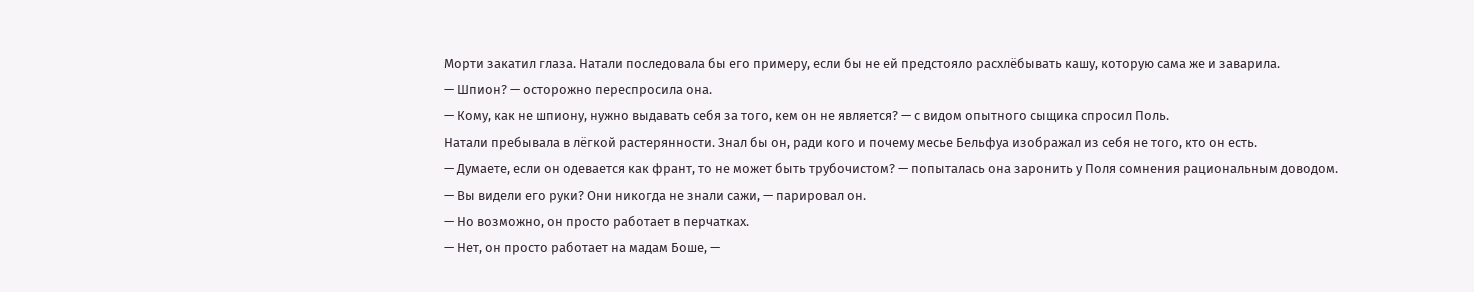Морти закатил глаза. Натали последовала бы его примеру, если бы не ей предстояло расхлёбывать кашу, которую сама же и заварила.
— Шпион? — осторожно переспросила она.
— Кому, как не шпиону, нужно выдавать себя за того, кем он не является? — с видом опытного сыщика спросил Поль.
Натали пребывала в лёгкой растерянности. Знал бы он, ради кого и почему месье Бельфуа изображал из себя не того, кто он есть.
— Думаете, если он одевается как франт, то не может быть трубочистом? — попыталась она заронить у Поля сомнения рациональным доводом.
— Вы видели его руки? Они никогда не знали сажи, — парировал он.
— Но возможно, он просто работает в перчатках.
— Нет, он просто работает на мадам Боше, —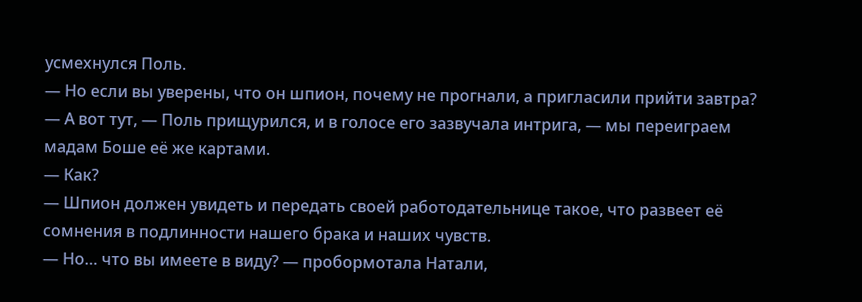усмехнулся Поль.
— Но если вы уверены, что он шпион, почему не прогнали, а пригласили прийти завтра?
— А вот тут, — Поль прищурился, и в голосе его зазвучала интрига, — мы переиграем мадам Боше её же картами.
— Как?
— Шпион должен увидеть и передать своей работодательнице такое, что развеет её сомнения в подлинности нашего брака и наших чувств.
— Но… что вы имеете в виду? — пробормотала Натали,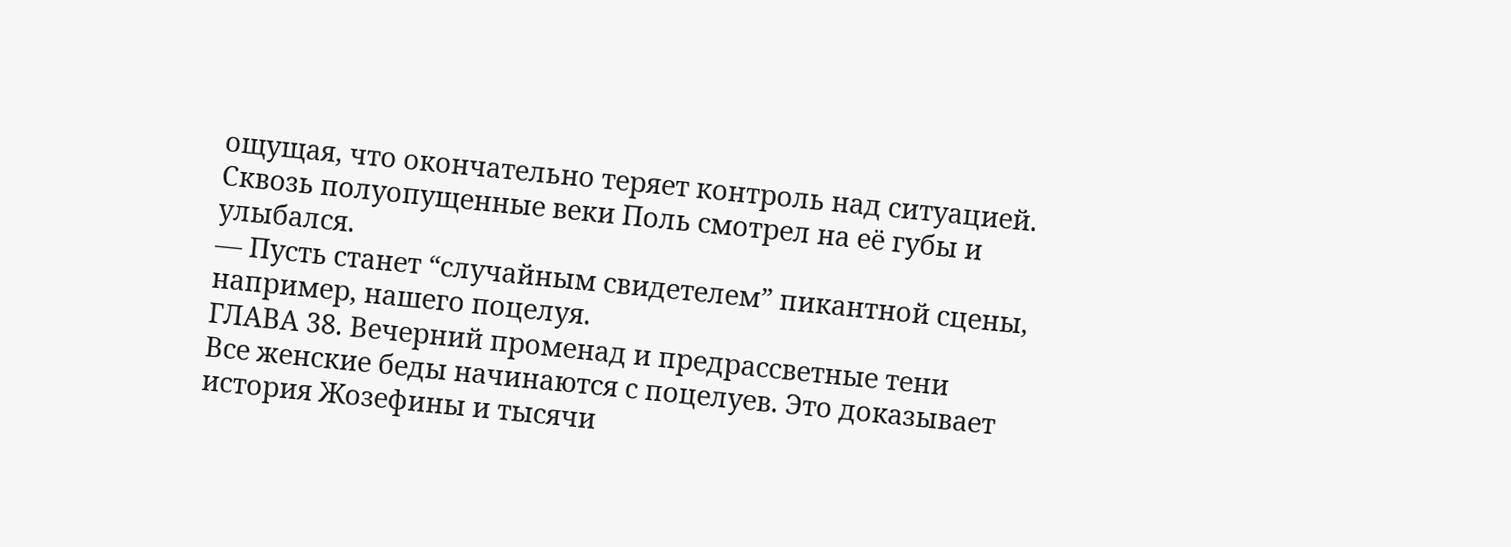ощущая, что окончательно теряет контроль над ситуацией.
Сквозь полуопущенные веки Поль смотрел на её губы и улыбался.
— Пусть станет “случайным свидетелем” пикантной сцены, например, нашего поцелуя.
ГЛАВА 38. Вечерний променад и предрассветные тени
Все женские беды начинаются с поцелуев. Это доказывает история Жозефины и тысячи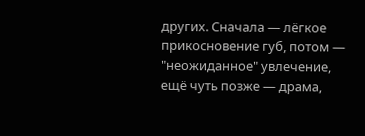других. Сначала — лёгкое прикосновение губ, потом — "неожиданное" увлечение, ещё чуть позже — драма,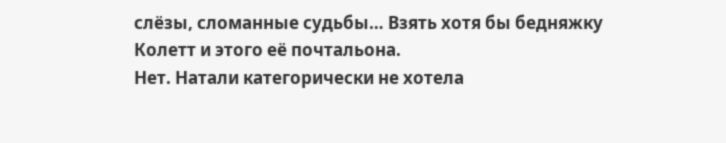слёзы, сломанные судьбы… Взять хотя бы бедняжку Колетт и этого её почтальона.
Нет. Натали категорически не хотела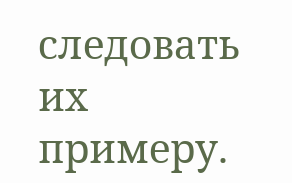следовать их примеру.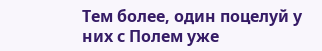Тем более, один поцелуй у них с Полем уже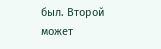был. Второй может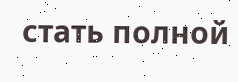стать полной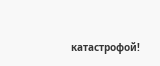катастрофой!